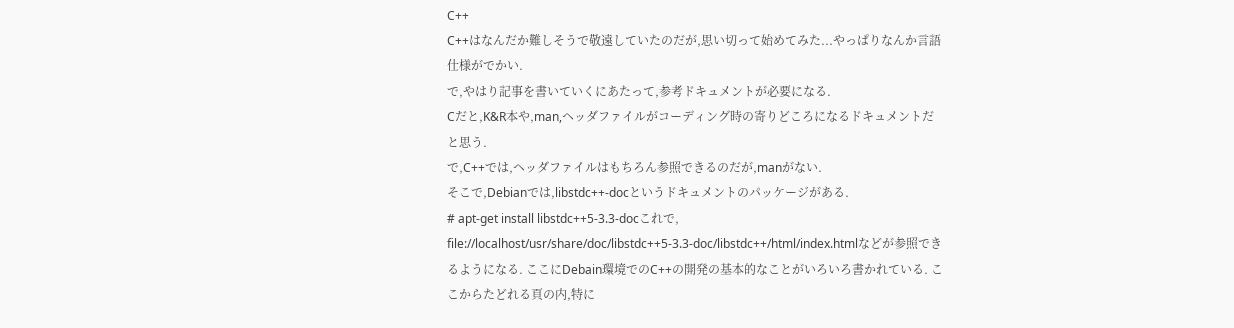C++
C++はなんだか難しそうで敬遠していたのだが,思い切って始めてみた...やっぱりなんか言語仕様がでかい.
で,やはり記事を書いていくにあたって,参考ドキュメントが必要になる.
Cだと,K&R本や,man,ヘッダファイルがコーディング時の寄りどころになるドキュメントだと思う.
で,C++では,ヘッダファイルはもちろん参照できるのだが,manがない.
そこで,Debianでは,libstdc++-docというドキュメントのパッケージがある.
# apt-get install libstdc++5-3.3-docこれで,
file://localhost/usr/share/doc/libstdc++5-3.3-doc/libstdc++/html/index.htmlなどが参照できるようになる. ここにDebain環境でのC++の開発の基本的なことがいろいろ書かれている. ここからたどれる頁の内,特に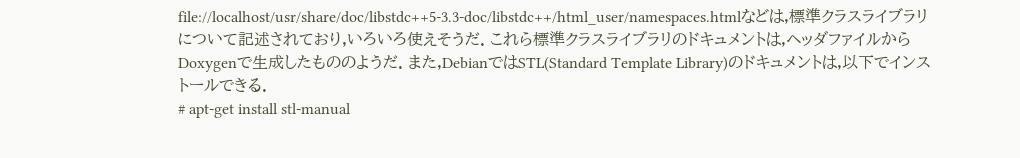file://localhost/usr/share/doc/libstdc++5-3.3-doc/libstdc++/html_user/namespaces.htmlなどは,標準クラスライブラリについて記述されており,いろいろ使えそうだ. これら標準クラスライブラリのドキュメントは,ヘッダファイルからDoxygenで生成したもののようだ. また,DebianではSTL(Standard Template Library)のドキュメントは,以下でインストールできる.
# apt-get install stl-manual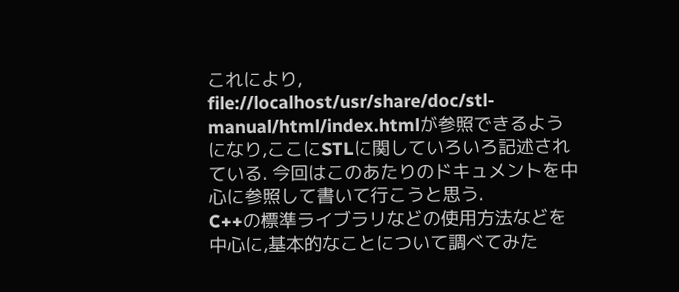これにより,
file://localhost/usr/share/doc/stl-manual/html/index.htmlが参照できるようになり,ここにSTLに関していろいろ記述されている. 今回はこのあたりのドキュメントを中心に参照して書いて行こうと思う.
C++の標準ライブラリなどの使用方法などを中心に,基本的なことについて調べてみた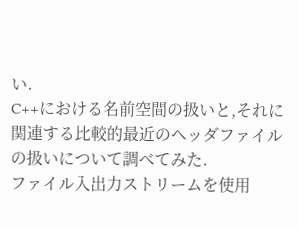い.
C++における名前空間の扱いと,それに関連する比較的最近のヘッダファイルの扱いについて調べてみた.
ファイル入出力ストリームを使用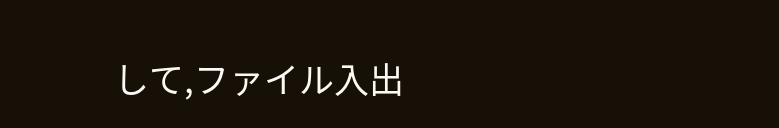して,ファイル入出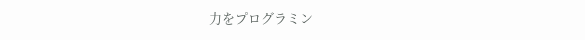力をプログラミン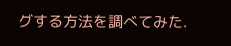グする方法を調べてみた.